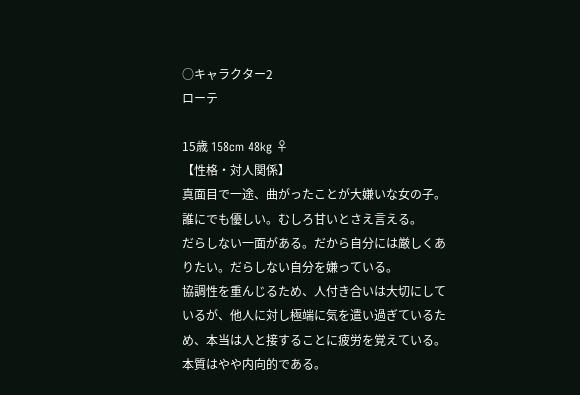○キャラクター2
ローテ

15歳 158cm 48kg ♀
【性格・対人関係】
真面目で一途、曲がったことが大嫌いな女の子。
誰にでも優しい。むしろ甘いとさえ言える。
だらしない一面がある。だから自分には厳しくありたい。だらしない自分を嫌っている。
協調性を重んじるため、人付き合いは大切にしているが、他人に対し極端に気を遣い過ぎているため、本当は人と接することに疲労を覚えている。本質はやや内向的である。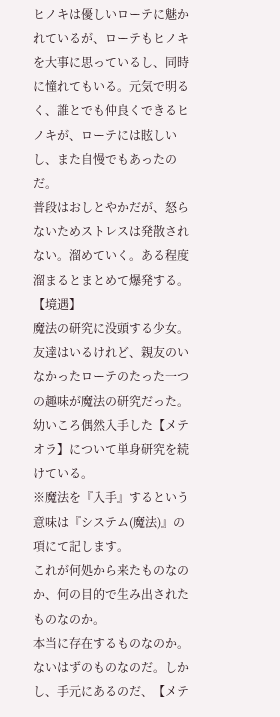ヒノキは優しいローテに魅かれているが、ローテもヒノキを大事に思っているし、同時に憧れてもいる。元気で明るく、誰とでも仲良くできるヒノキが、ローテには眩しいし、また自慢でもあったのだ。
普段はおしとやかだが、怒らないためストレスは発散されない。溜めていく。ある程度溜まるとまとめて爆発する。
【境遇】
魔法の研究に没頭する少女。
友達はいるけれど、親友のいなかったローテのたった一つの趣味が魔法の研究だった。幼いころ偶然入手した【メテオラ】について単身研究を続けている。
※魔法を『入手』するという意味は『システム(魔法)』の項にて記します。
これが何処から来たものなのか、何の目的で生み出されたものなのか。
本当に存在するものなのか。
ないはずのものなのだ。しかし、手元にあるのだ、【メテ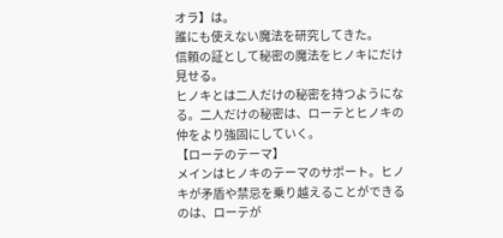オラ】は。
誰にも使えない魔法を研究してきた。
信頼の証として秘密の魔法をヒノキにだけ見せる。
ヒノキとは二人だけの秘密を持つようになる。二人だけの秘密は、ローテとヒノキの仲をより強固にしていく。
【ローテのテーマ】
メインはヒノキのテーマのサポート。ヒノキが矛盾や禁忌を乗り越えることができるのは、ローテが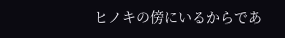ヒノキの傍にいるからであ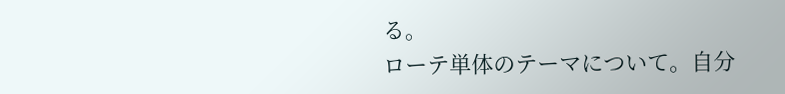る。
ローテ単体のテーマについて。自分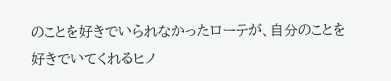のことを好きでいられなかったローテが、自分のことを好きでいてくれるヒノ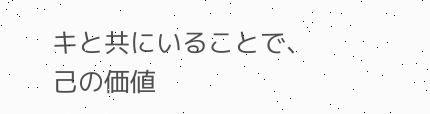キと共にいることで、己の価値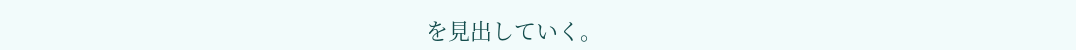を見出していく。